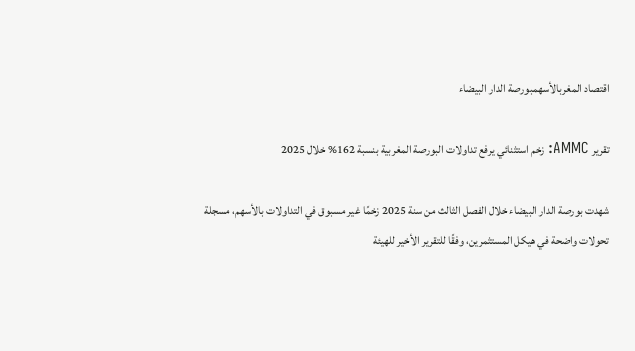اقتصاد المغربالأسهمبورصة الدار البيضاء

تقرير AMMC: زخم استثنائي يرفع تداولات البورصة المغربية بنسبة 162% خلال 2025

شهدت بورصة الدار البيضاء خلال الفصل الثالث من سنة 2025 زخمًا غير مسبوق في التداولات بالأسهم، مسجلة تحولات واضحة في هيكل المستثمرين، وفقًا للتقرير الأخير للهيئة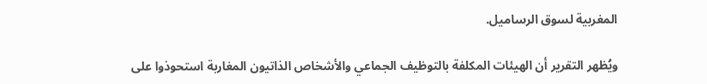المغربية لسوق الرساميل.

ويُظهر التقرير أن الهيئات المكلفة بالتوظيف الجماعي والأشخاص الذاتيون المغاربة استحوذوا على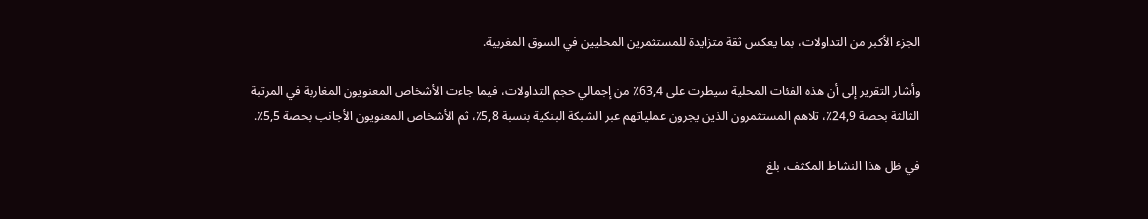الجزء الأكبر من التداولات، بما يعكس ثقة متزايدة للمستثمرين المحليين في السوق المغربية.

وأشار التقرير إلى أن هذه الفئات المحلية سيطرت على 63,4٪ من إجمالي حجم التداولات، فيما جاءت الأشخاص المعنويون المغاربة في المرتبة الثالثة بحصة 24,9٪، تلاهم المستثمرون الذين يجرون عملياتهم عبر الشبكة البنكية بنسبة 5,8٪، ثم الأشخاص المعنويون الأجانب بحصة 5,5٪.

في ظل هذا النشاط المكثف، بلغ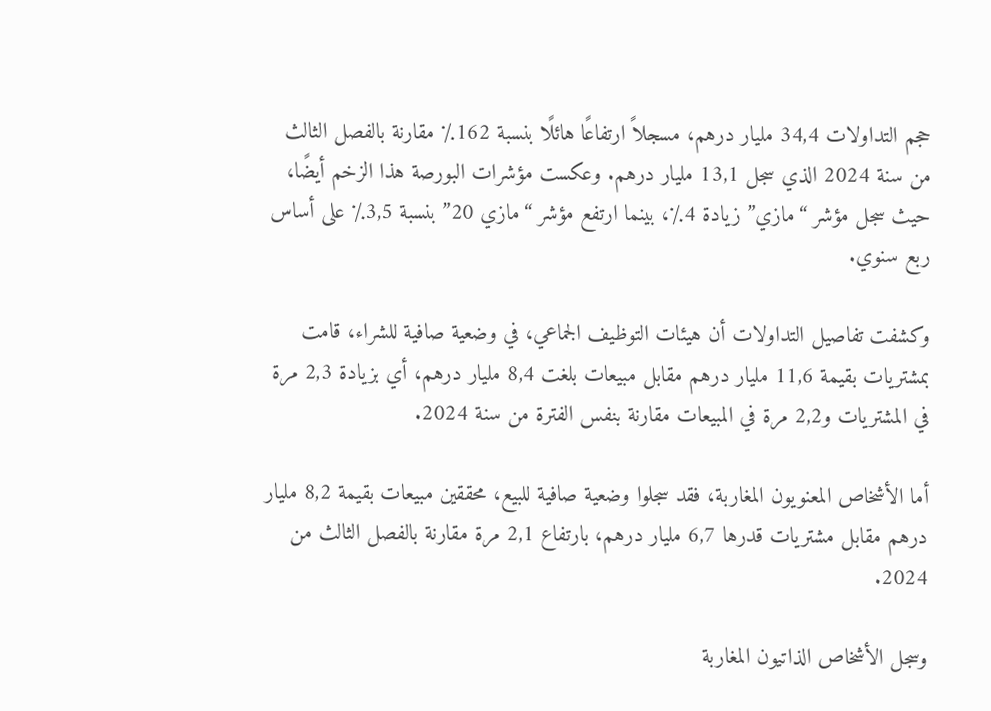حجم التداولات 34,4 مليار درهم، مسجلاً ارتفاعًا هائلًا بنسبة 162٪ مقارنة بالفصل الثالث من سنة 2024 الذي سجل 13,1 مليار درهم. وعكست مؤشرات البورصة هذا الزخم أيضًا، حيث سجل مؤشر “مازي” زيادة 4٪، بينما ارتفع مؤشر “مازي 20” بنسبة 3,5٪ على أساس ربع سنوي.

وكشفت تفاصيل التداولات أن هيئات التوظيف الجماعي، في وضعية صافية للشراء، قامت بمشتريات بقيمة 11,6 مليار درهم مقابل مبيعات بلغت 8,4 مليار درهم، أي بزيادة 2,3 مرة في المشتريات و2,2 مرة في المبيعات مقارنة بنفس الفترة من سنة 2024.

أما الأشخاص المعنويون المغاربة، فقد سجلوا وضعية صافية للبيع، محققين مبيعات بقيمة 8,2 مليار درهم مقابل مشتريات قدرها 6,7 مليار درهم، بارتفاع 2,1 مرة مقارنة بالفصل الثالث من 2024.

وسجل الأشخاص الذاتيون المغاربة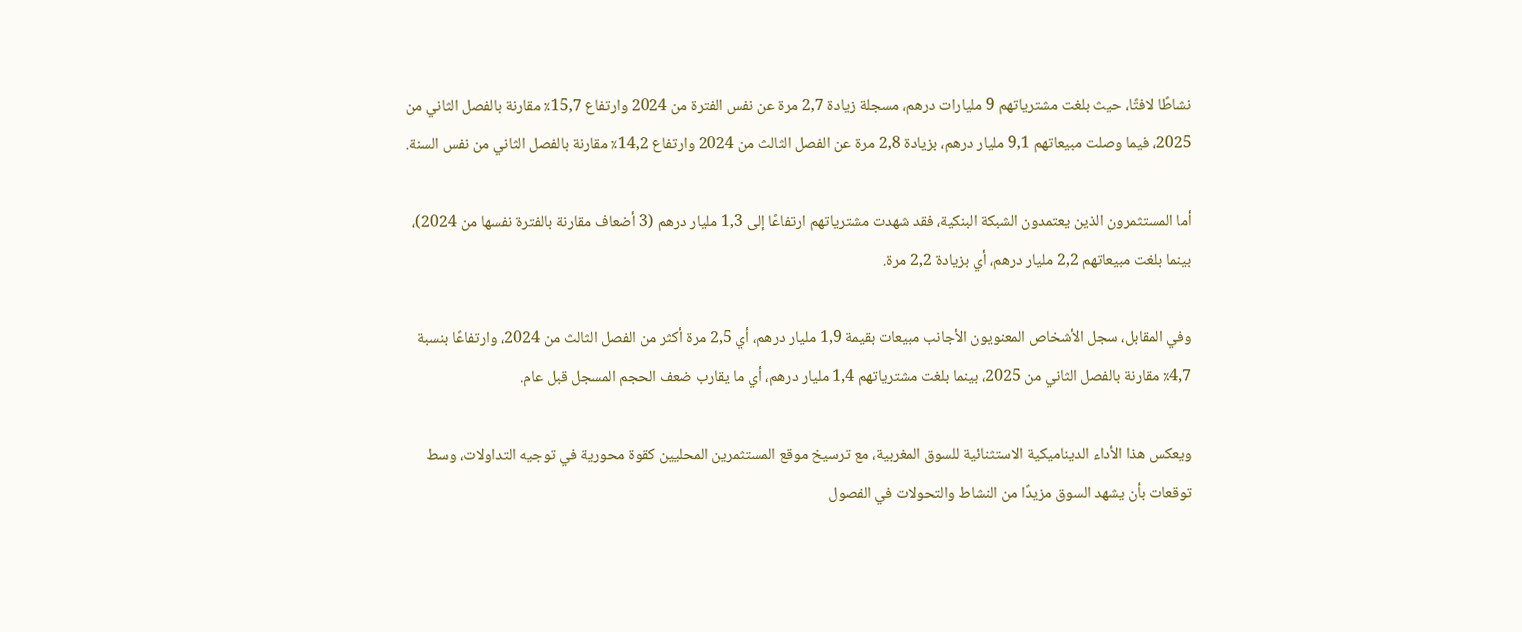نشاطًا لافتًا، حيث بلغت مشترياتهم 9 مليارات درهم، مسجلة زيادة 2,7 مرة عن نفس الفترة من 2024 وارتفاع 15,7٪ مقارنة بالفصل الثاني من 2025، فيما وصلت مبيعاتهم 9,1 مليار درهم، بزيادة 2,8 مرة عن الفصل الثالث من 2024 وارتفاع 14,2٪ مقارنة بالفصل الثاني من نفس السنة.

أما المستثمرون الذين يعتمدون الشبكة البنكية، فقد شهدت مشترياتهم ارتفاعًا إلى 1,3 مليار درهم (3 أضعاف مقارنة بالفترة نفسها من 2024)، بينما بلغت مبيعاتهم 2,2 مليار درهم، أي بزيادة 2,2 مرة.

وفي المقابل، سجل الأشخاص المعنويون الأجانب مبيعات بقيمة 1,9 مليار درهم، أي 2,5 مرة أكثر من الفصل الثالث من 2024، وارتفاعًا بنسبة 4,7٪ مقارنة بالفصل الثاني من 2025، بينما بلغت مشترياتهم 1,4 مليار درهم، أي ما يقارب ضعف الحجم المسجل قبل عام.

ويعكس هذا الأداء الديناميكية الاستثنائية للسوق المغربية، مع ترسيخ موقع المستثمرين المحليين كقوة محورية في توجيه التداولات، وسط توقعات بأن يشهد السوق مزيدًا من النشاط والتحولات في الفصول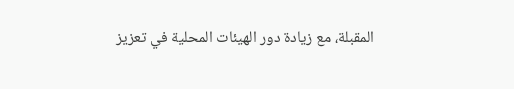المقبلة، مع زيادة دور الهيئات المحلية في تعزيز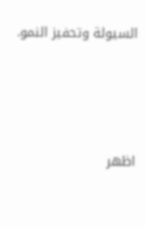السيولة وتحفيز النمو.







اظهر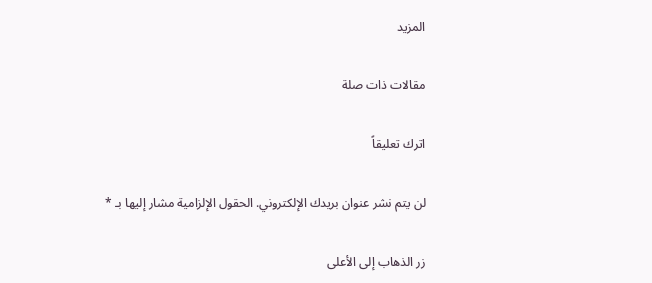المزيد

مقالات ذات صلة

اترك تعليقاً

لن يتم نشر عنوان بريدك الإلكتروني. الحقول الإلزامية مشار إليها بـ *

زر الذهاب إلى الأعلى